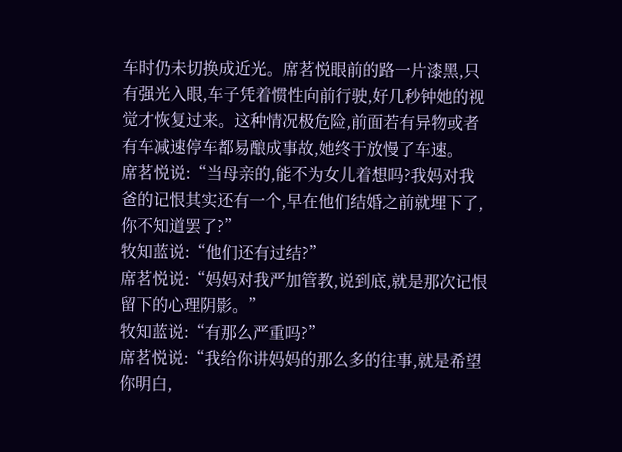车时仍未切换成近光。席茗悦眼前的路一片漆黑,只有强光入眼,车子凭着惯性向前行驶,好几秒钟她的视觉才恢复过来。这种情况极危险,前面若有异物或者有车减速停车都易酿成事故,她终于放慢了车速。
席茗悦说:“当母亲的,能不为女儿着想吗?我妈对我爸的记恨其实还有一个,早在他们结婚之前就埋下了,你不知道罢了?”
牧知蓝说:“他们还有过结?”
席茗悦说:“妈妈对我严加管教,说到底,就是那次记恨留下的心理阴影。”
牧知蓝说:“有那么严重吗?”
席茗悦说:“我给你讲妈妈的那么多的往事,就是希望你明白,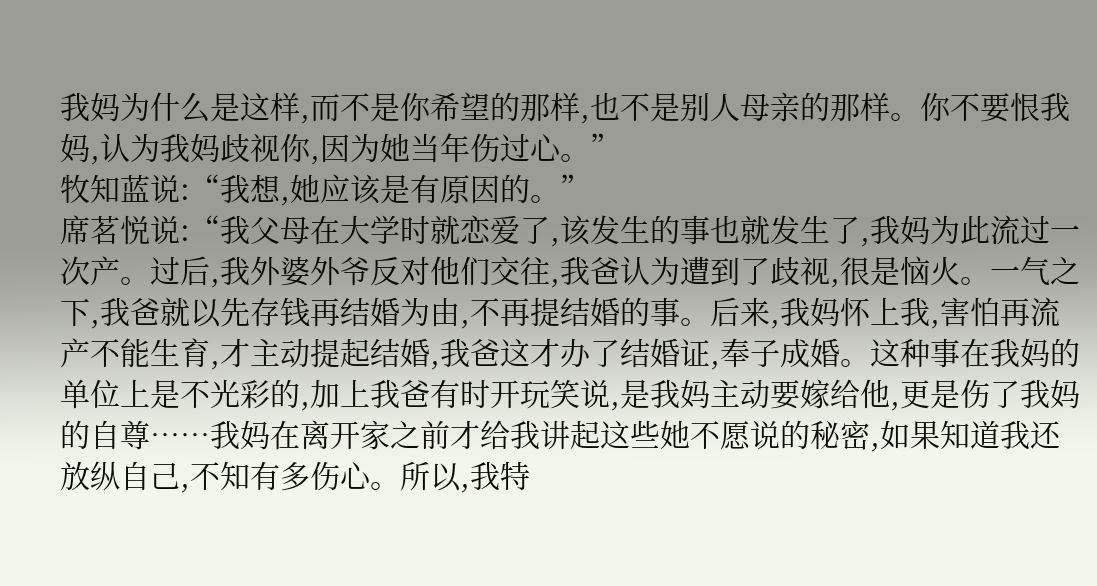我妈为什么是这样,而不是你希望的那样,也不是别人母亲的那样。你不要恨我妈,认为我妈歧视你,因为她当年伤过心。”
牧知蓝说:“我想,她应该是有原因的。”
席茗悦说:“我父母在大学时就恋爱了,该发生的事也就发生了,我妈为此流过一次产。过后,我外婆外爷反对他们交往,我爸认为遭到了歧视,很是恼火。一气之下,我爸就以先存钱再结婚为由,不再提结婚的事。后来,我妈怀上我,害怕再流产不能生育,才主动提起结婚,我爸这才办了结婚证,奉子成婚。这种事在我妈的单位上是不光彩的,加上我爸有时开玩笑说,是我妈主动要嫁给他,更是伤了我妈的自尊……我妈在离开家之前才给我讲起这些她不愿说的秘密,如果知道我还放纵自己,不知有多伤心。所以,我特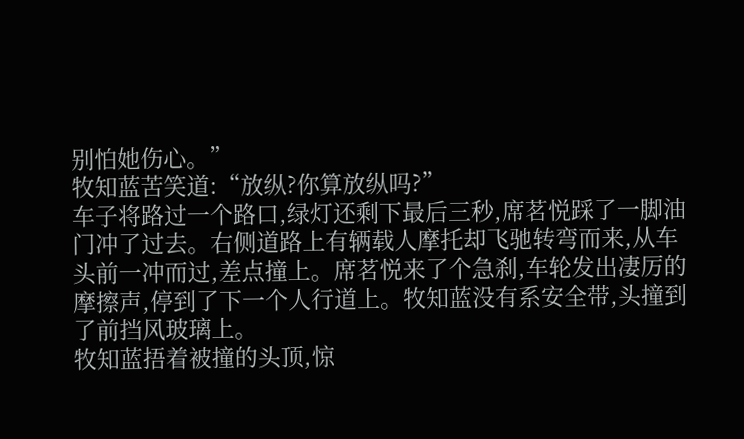别怕她伤心。”
牧知蓝苦笑道:“放纵?你算放纵吗?”
车子将路过一个路口,绿灯还剩下最后三秒,席茗悦踩了一脚油门冲了过去。右侧道路上有辆载人摩托却飞驰转弯而来,从车头前一冲而过,差点撞上。席茗悦来了个急刹,车轮发出凄厉的摩擦声,停到了下一个人行道上。牧知蓝没有系安全带,头撞到了前挡风玻璃上。
牧知蓝捂着被撞的头顶,惊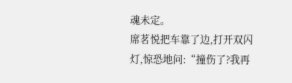魂未定。
席茗悦把车靠了边,打开双闪灯,惊恐地问:“撞伤了?我再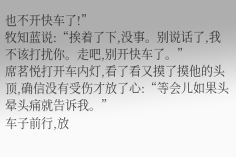也不开快车了!”
牧知蓝说:“挨着了下,没事。别说话了,我不该打扰你。走吧,别开快车了。”
席茗悦打开车内灯,看了看又摸了摸他的头顶,确信没有受伤才放了心:“等会儿如果头晕头痛就告诉我。”
车子前行,放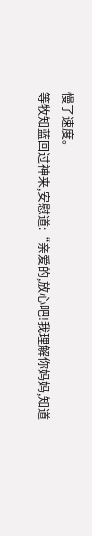慢了速度。
等牧知蓝回过神来,安慰道:“亲爱的,放心吧!我理解你妈妈,知道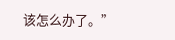该怎么办了。”